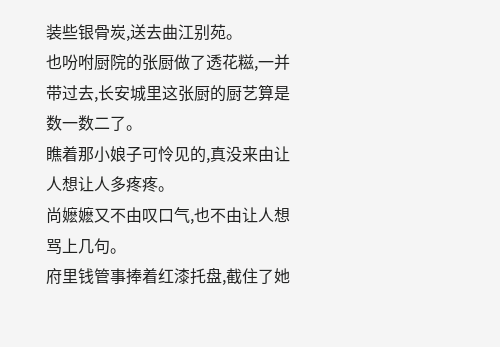装些银骨炭,送去曲江别苑。
也吩咐厨院的张厨做了透花糍,一并带过去,长安城里这张厨的厨艺算是数一数二了。
瞧着那小娘子可怜见的,真没来由让人想让人多疼疼。
尚嬷嬷又不由叹口气,也不由让人想骂上几句。
府里钱管事捧着红漆托盘,截住了她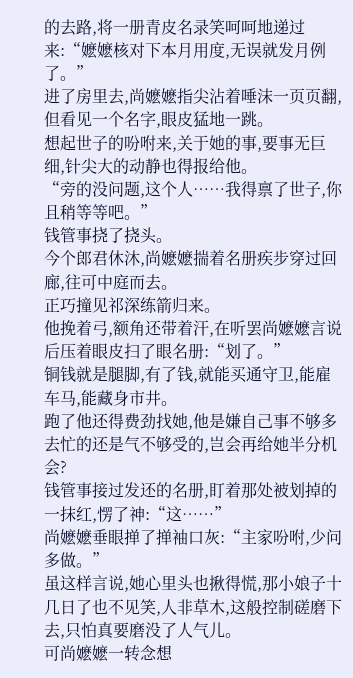的去路,将一册青皮名录笑呵呵地递过来:“嬷嬷核对下本月用度,无误就发月例了。”
进了房里去,尚嬷嬷指尖沾着唾沫一页页翻,但看见一个名字,眼皮猛地一跳。
想起世子的吩咐来,关于她的事,要事无巨细,针尖大的动静也得报给他。
“旁的没问题,这个人……我得禀了世子,你且稍等等吧。”
钱管事挠了挠头。
今个郎君休沐,尚嬷嬷揣着名册疾步穿过回廊,往可中庭而去。
正巧撞见祁深练箭归来。
他挽着弓,额角还带着汗,在听罢尚嬷嬷言说后压着眼皮扫了眼名册:“划了。”
铜钱就是腿脚,有了钱,就能买通守卫,能雇车马,能藏身市井。
跑了他还得费劲找她,他是嫌自己事不够多去忙的还是气不够受的,岂会再给她半分机会?
钱管事接过发还的名册,盯着那处被划掉的一抹红,愣了神:“这……”
尚嬷嬷垂眼掸了掸袖口灰:“主家吩咐,少问多做。”
虽这样言说,她心里头也揪得慌,那小娘子十几日了也不见笑,人非草木,这般控制磋磨下去,只怕真要磨没了人气儿。
可尚嬷嬷一转念想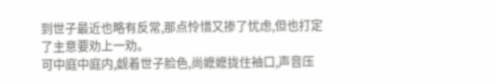到世子最近也略有反常,那点怜惜又掺了忧虑,但也打定了主意要劝上一劝。
可中庭中庭内,觑着世子脸色,尚嬷嬷拢住袖口,声音压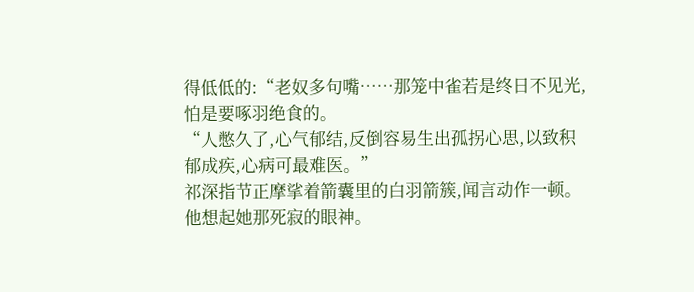得低低的:“老奴多句嘴……那笼中雀若是终日不见光,怕是要啄羽绝食的。
“人憋久了,心气郁结,反倒容易生出孤拐心思,以致积郁成疾,心病可最难医。”
祁深指节正摩挲着箭囊里的白羽箭簇,闻言动作一顿。
他想起她那死寂的眼神。